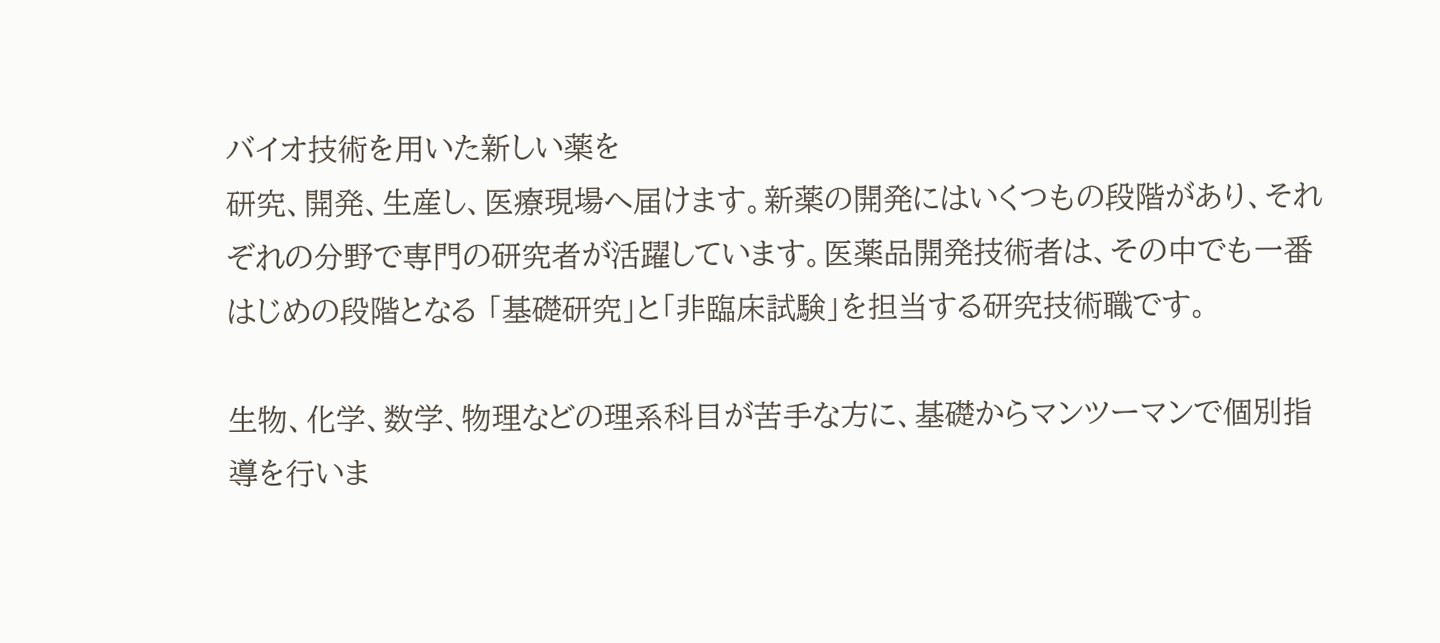バイオ技術を用いた新しい薬を
研究、開発、生産し、医療現場へ届けます。新薬の開発にはいくつもの段階があり、それぞれの分野で専門の研究者が活躍しています。医薬品開発技術者は、その中でも一番はじめの段階となる 「基礎研究」と「非臨床試験」を担当する研究技術職です。

生物、化学、数学、物理などの理系科目が苦手な方に、基礎からマンツーマンで個別指導を行いま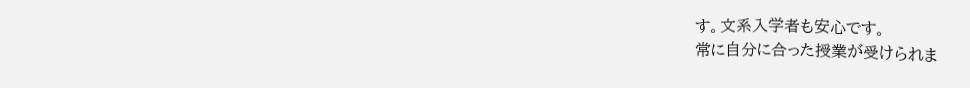す。文系入学者も安心です。
常に自分に合った授業が受けられま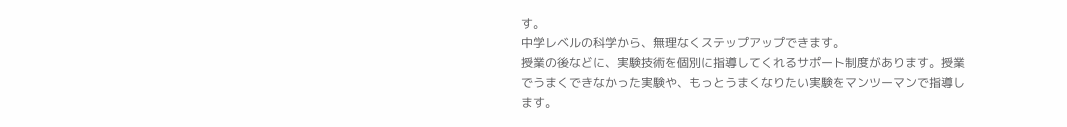す。
中学レベルの科学から、無理なくステップアップできます。
授業の後などに、実験技術を個別に指導してくれるサポート制度があります。授業でうまくできなかった実験や、もっとうまくなりたい実験をマンツーマンで指導します。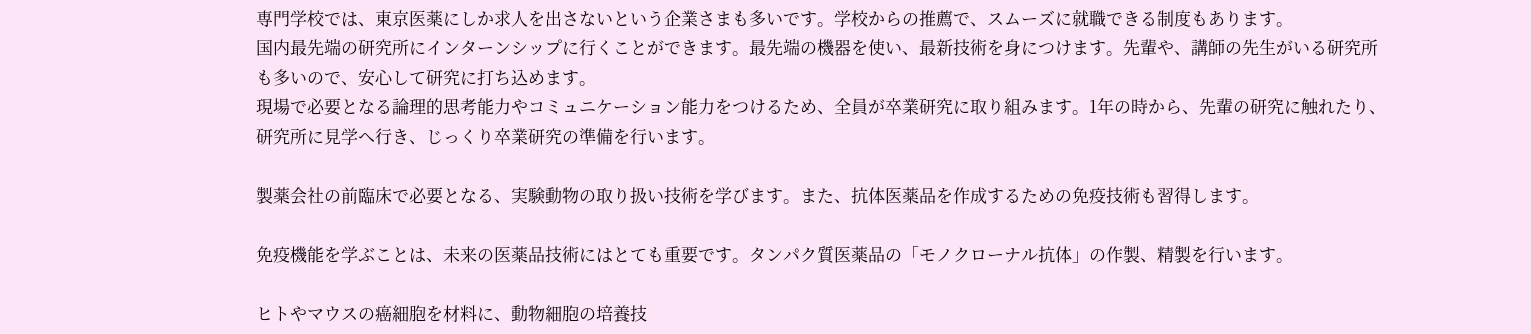専門学校では、東京医薬にしか求人を出さないという企業さまも多いです。学校からの推薦で、スムーズに就職できる制度もあります。
国内最先端の研究所にインターンシップに行くことができます。最先端の機器を使い、最新技術を身につけます。先輩や、講師の先生がいる研究所も多いので、安心して研究に打ち込めます。
現場で必要となる論理的思考能力やコミュニケーション能力をつけるため、全員が卒業研究に取り組みます。1年の時から、先輩の研究に触れたり、研究所に見学へ行き、じっくり卒業研究の準備を行います。

製薬会社の前臨床で必要となる、実験動物の取り扱い技術を学びます。また、抗体医薬品を作成するための免疫技術も習得します。

免疫機能を学ぶことは、未来の医薬品技術にはとても重要です。タンパク質医薬品の「モノクローナル抗体」の作製、精製を行います。

ヒトやマウスの癌細胞を材料に、動物細胞の培養技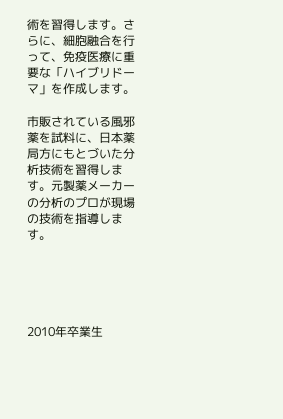術を習得します。さらに、細胞融合を行って、免疫医療に重要な「ハイブリドーマ」を作成します。

市販されている風邪薬を試料に、日本薬局方にもとづいた分析技術を習得します。元製薬メーカーの分析のプロが現場の技術を指導します。





2010年卒業生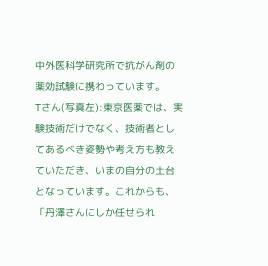中外医科学研究所で抗がん剤の薬効試験に携わっています。
Tさん(写真左):東京医薬では、実験技術だけでなく、技術者としてあるべき姿勢や考え方も教えていただき、いまの自分の土台となっています。これからも、「丹澤さんにしか任せられ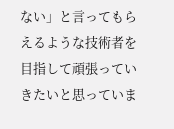ない」と言ってもらえるような技術者を目指して頑張っていきたいと思っていま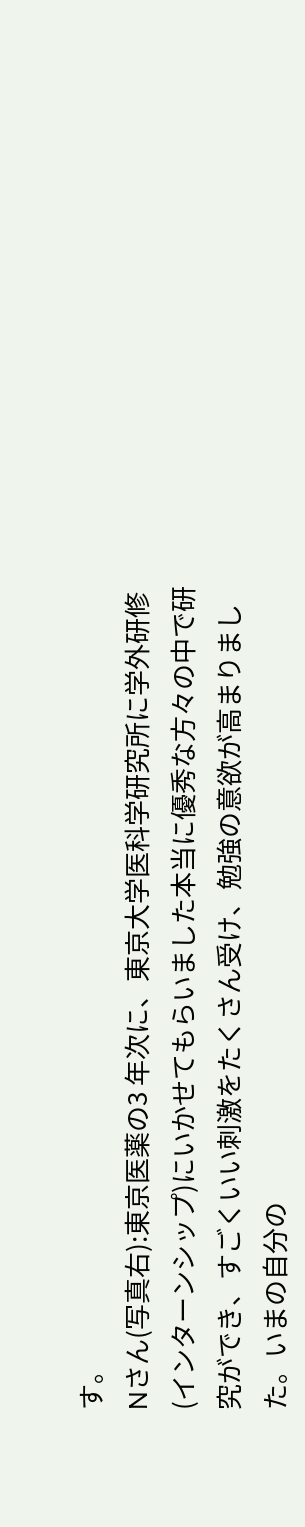す。
Nさん(写真右):東京医薬の3 年次に、東京大学医科学研究所に学外研修(インターンシップ)にいかせてもらいました本当に優秀な方々の中で研究ができ、すごくいい刺激をたくさん受け、勉強の意欲が高まりました。いまの自分の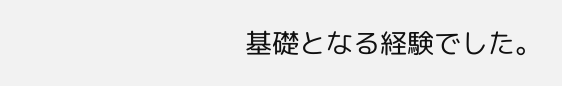基礎となる経験でした。